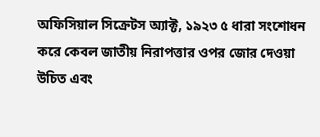অফিসিয়াল সিক্রেটস অ্যাক্ট, ১৯২৩ ৫ ধারা সংশোধন করে কেবল জাতীয় নিরাপত্তার ওপর জোর দেওয়া উচিত এবং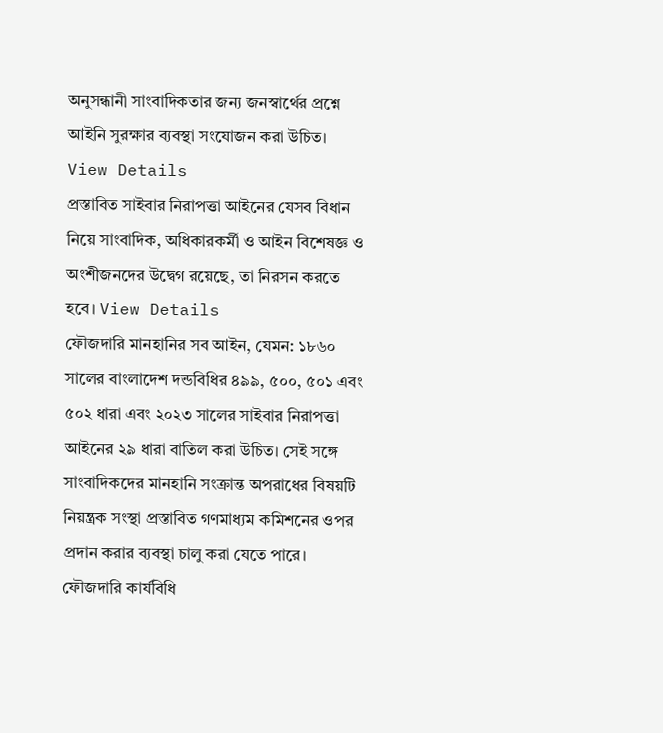অনুসন্ধানী সাংবাদিকতার জন্য জনস্বার্থের প্রশ্নে আইনি সুরক্ষার ব্যবস্থা সংযোজন করা উচিত। View Details
প্রস্তাবিত সাইবার নিরাপত্তা আইনের যেসব বিধান নিয়ে সাংবাদিক, অধিকারকর্মী ও আইন বিশেষজ্ঞ ও অংশীজনদের উদ্বেগ রয়েছে, তা নিরসন করতে হবে। View Details
ফৌজদারি মানহানির সব আইন, যেমন: ১৮৬০ সালের বাংলাদেশ দন্ডবিধির ৪৯৯, ৫০০, ৫০১ এবং ৫০২ ধারা এবং ২০২৩ সালের সাইবার নিরাপত্তা আইনের ২৯ ধারা বাতিল করা উচিত। সেই সঙ্গে সাংবাদিকদের মানহানি সংক্রান্ত অপরাধের বিষয়টি নিয়ন্ত্রক সংস্থা প্রস্তাবিত গণমাধ্যম কমিশনের ওপর প্রদান করার ব্যবস্থা চালু করা যেতে পারে। ফৌজদারি কার্যবিধি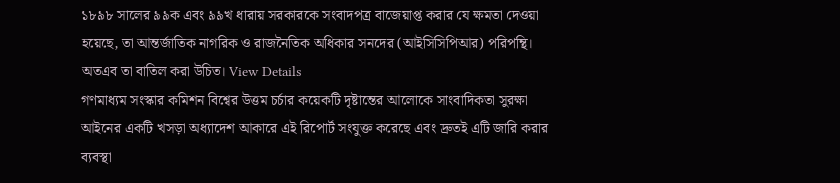১৮৯৮ সালের ৯৯ক এবং ৯৯খ ধারায় সরকারকে সংবাদপত্র বাজেয়াপ্ত করার যে ক্ষমতা দেওয়া হয়েছে, তা আন্তর্জাতিক নাগরিক ও রাজনৈতিক অধিকার সনদের (আইসিসিপিআর) পরিপন্থি। অতএব তা বাতিল করা উচিত। View Details
গণমাধ্যম সংস্কার কমিশন বিশ্বের উত্তম চর্চার কয়েকটি দৃষ্টান্তের আলোকে সাংবাদিকতা সুরক্ষা আইনের একটি খসড়া অধ্যাদেশ আকারে এই রিপোর্ট সংযুক্ত করেছে এবং দ্রুতই এটি জারি করার ব্যবস্থা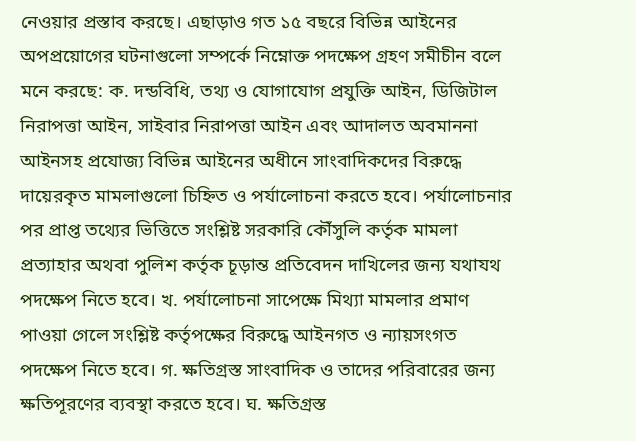নেওয়ার প্রস্তাব করছে। এছাড়াও গত ১৫ বছরে বিভিন্ন আইনের অপপ্রয়োগের ঘটনাগুলো সম্পর্কে নিম্নোক্ত পদক্ষেপ গ্রহণ সমীচীন বলে মনে করছে: ক. দন্ডবিধি, তথ্য ও যোগাযোগ প্রযুক্তি আইন, ডিজিটাল নিরাপত্তা আইন, সাইবার নিরাপত্তা আইন এবং আদালত অবমাননা আইনসহ প্রযোজ্য বিভিন্ন আইনের অধীনে সাংবাদিকদের বিরুদ্ধে দায়েরকৃত মামলাগুলো চিহ্নিত ও পর্যালোচনা করতে হবে। পর্যালোচনার পর প্রাপ্ত তথ্যের ভিত্তিতে সংশ্লিষ্ট সরকারি কৌঁসুলি কর্তৃক মামলা প্রত্যাহার অথবা পুলিশ কর্তৃক চূড়ান্ত প্রতিবেদন দাখিলের জন্য যথাযথ পদক্ষেপ নিতে হবে। খ. পর্যালোচনা সাপেক্ষে মিথ্যা মামলার প্রমাণ পাওয়া গেলে সংশ্লিষ্ট কর্তৃপক্ষের বিরুদ্ধে আইনগত ও ন্যায়সংগত পদক্ষেপ নিতে হবে। গ. ক্ষতিগ্রস্ত সাংবাদিক ও তাদের পরিবারের জন্য ক্ষতিপূরণের ব্যবস্থা করতে হবে। ঘ. ক্ষতিগ্রস্ত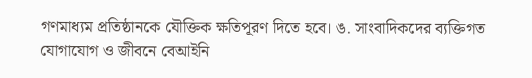গণমাধ্যম প্রতিষ্ঠানকে যৌক্তিক ক্ষতিপূরণ দিতে হবে। ঙ. সাংবাদিকদের ব্যক্তিগত যোগাযোগ ও জীবনে বেআইনি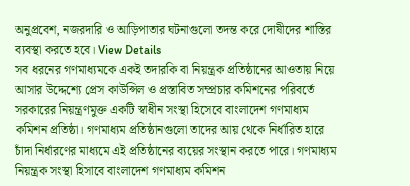অনুপ্রবেশ, নজরদারি ও আড়িপাতার ঘটনাগুলো তদন্ত করে দোষীদের শাস্তির ব্যবস্থা করতে হবে। View Details
সব ধরনের গণমাধ্যমকে একই তদারকি বা নিয়ন্ত্রক প্রতিষ্ঠানের আওতায় নিয়ে আসার উদ্দেশ্যে প্রেস কাউন্সিল ও প্রস্তাবিত সম্প্রচার কমিশনের পরিবর্তে সরকারের নিয়ন্ত্রণমুক্ত একটি স্বাধীন সংস্থা হিসেবে বাংলাদেশ গণমাধ্যম কমিশন প্রতিষ্ঠা। গণমাধ্যম প্রতিষ্ঠানগুলো তাদের আয় থেকে নির্ধারিত হারে চাঁদা নির্ধারণের মাধ্যমে এই প্রতিষ্ঠানের ব্যয়ের সংস্থান করতে পারে। গণমাধ্যম নিয়ন্ত্রক সংস্থা হিসাবে বাংলাদেশ গণমাধ্যম কমিশন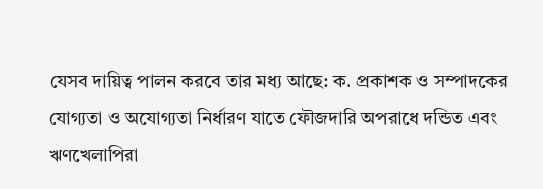যেসব দায়িত্ব পালন করবে তার মধ্য আছে: ক. প্রকাশক ও সম্পাদকের যোগ্যতা ও অযোগ্যতা নির্ধারণ যাতে ফৌজদারি অপরাধে দন্ডিত এবং ঋণখেলাপিরা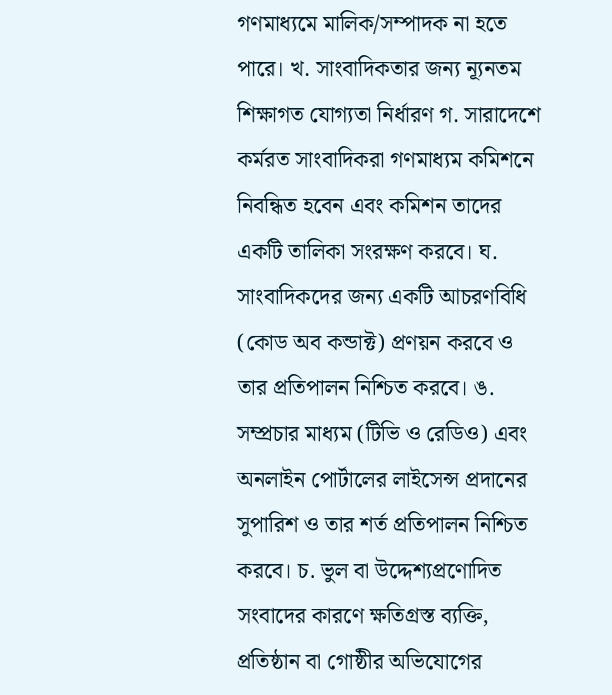গণমাধ্যমে মালিক/সম্পাদক না হতে পারে। খ. সাংবাদিকতার জন্য ন্যূনতম শিক্ষাগত যোগ্যতা নির্ধারণ গ. সারাদেশে কর্মরত সাংবাদিকরা গণমাধ্যম কমিশনে নিবন্ধিত হবেন এবং কমিশন তাদের একটি তালিকা সংরক্ষণ করবে। ঘ. সাংবাদিকদের জন্য একটি আচরণবিধি (কোড অব কন্ডাক্ট) প্রণয়ন করবে ও তার প্রতিপালন নিশ্চিত করবে। ঙ. সম্প্রচার মাধ্যম (টিভি ও রেডিও) এবং অনলাইন পোর্টালের লাইসেন্স প্রদানের সুপারিশ ও তার শর্ত প্রতিপালন নিশ্চিত করবে। চ. ভুল বা উদ্দেশ্যপ্রণোদিত সংবাদের কারণে ক্ষতিগ্রস্ত ব্যক্তি, প্রতিষ্ঠান বা গোষ্ঠীর অভিযোগের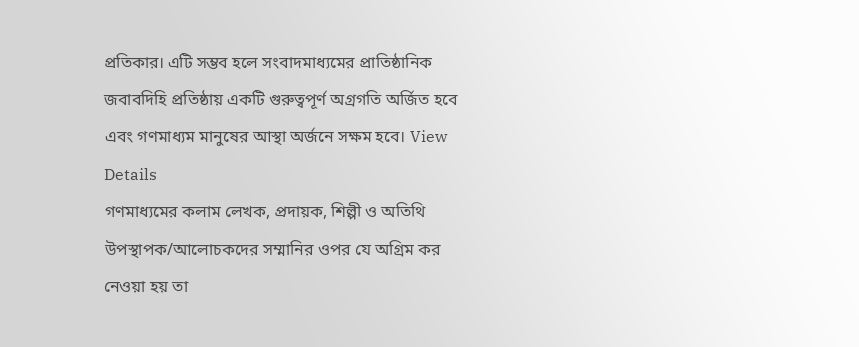প্রতিকার। এটি সম্ভব হলে সংবাদমাধ্যমের প্রাতিষ্ঠানিক জবাবদিহি প্রতিষ্ঠায় একটি গুরুত্বপূর্ণ অগ্রগতি অর্জিত হবে এবং গণমাধ্যম মানুষের আস্থা অর্জনে সক্ষম হবে। View Details
গণমাধ্যমের কলাম লেখক, প্রদায়ক, শিল্পী ও অতিথি উপস্থাপক/আলোচকদের সম্মানির ওপর যে অগ্রিম কর নেওয়া হয় তা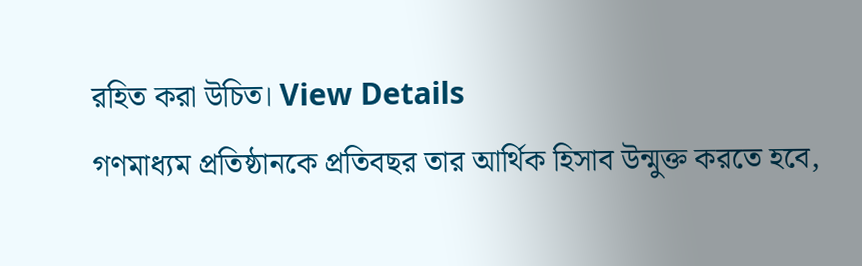রহিত করা উচিত। View Details
গণমাধ্যম প্রতিষ্ঠানকে প্রতিবছর তার আর্থিক হিসাব উন্মুক্ত করতে হবে,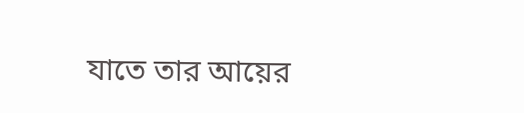যাতে তার আয়ের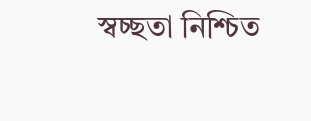স্বচ্ছতা নিশ্চিত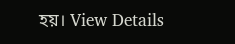হয়। View Details